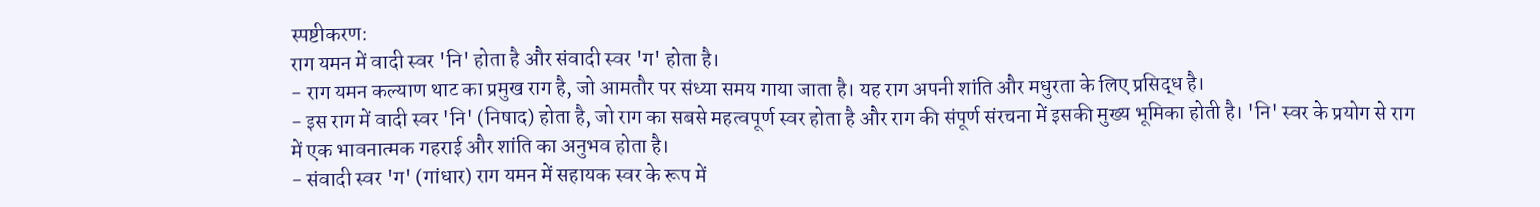स्पष्टीकरण:
राग यमन में वादी स्वर 'नि' होता है और संवादी स्वर 'ग' होता है।
- राग यमन कल्याण थाट का प्रमुख राग है, जो आमतौर पर संध्या समय गाया जाता है। यह राग अपनी शांति और मधुरता के लिए प्रसिद्ध है।
- इस राग में वादी स्वर 'नि' (निषाद) होता है, जो राग का सबसे महत्वपूर्ण स्वर होता है और राग की संपूर्ण संरचना में इसकी मुख्य भूमिका होती है। 'नि' स्वर के प्रयोग से राग में एक भावनात्मक गहराई और शांति का अनुभव होता है।
- संवादी स्वर 'ग' (गांधार) राग यमन में सहायक स्वर के रूप में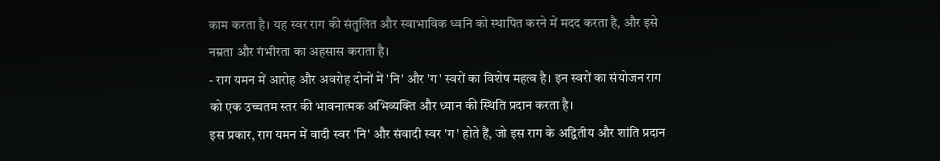काम करता है। यह स्वर राग की संतुलित और स्वाभाविक ध्वनि को स्थापित करने में मदद करता है, और इसे नम्रता और गंभीरता का अहसास कराता है।
- राग यमन में आरोह और अवरोह दोनों में 'नि' और 'ग' स्वरों का विशेष महत्व है। इन स्वरों का संयोजन राग को एक उच्चतम स्तर की भावनात्मक अभिव्यक्ति और ध्यान की स्थिति प्रदान करता है।
इस प्रकार, राग यमन में वादी स्वर 'नि' और संवादी स्वर 'ग' होते हैं, जो इस राग के अद्वितीय और शांति प्रदान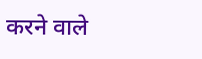करने वाले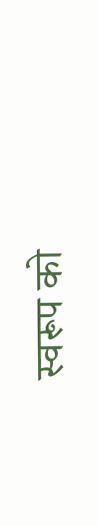स्वरूप को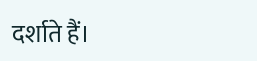दर्शाते हैं।